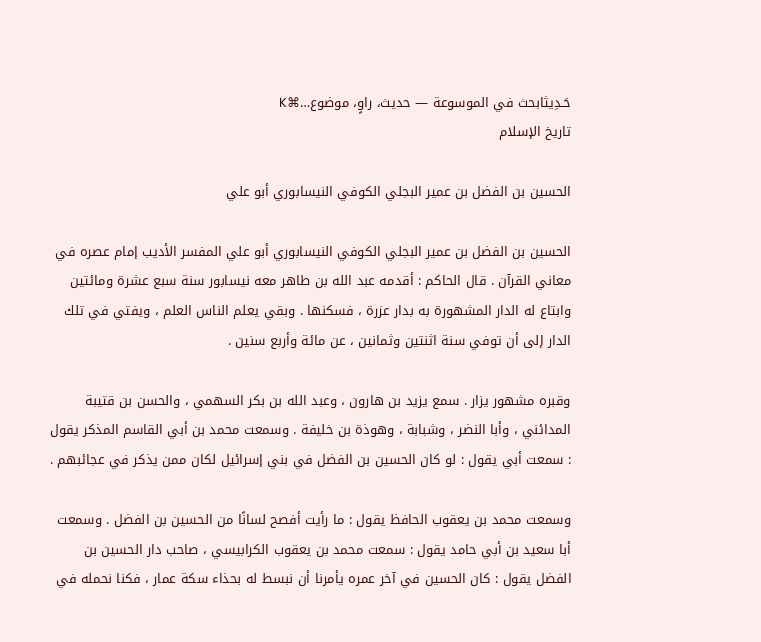حَـدِيثابحث في الموسوعة — حديث، راوٍ، موضوع…⌘K
تاريخ الإسلام

الحسين بن الفضل بن عمير البجلي الكوفي النيسابوري أبو علي

الحسين بن الفضل بن عمير البجلي الكوفي النيسابوري أبو علي المفسر الأديب إمام عصره في معاني القرآن . قال الحاكم : أقدمه عبد الله بن طاهر معه نيسابور سنة سبع عشرة ومائتين وابتاع له الدار المشهورة به بدار عزرة ، فسكنها . وبقي يعلم الناس العلم ، ويفتي في تلك الدار إلى أن توفي سنة اثنتين وثمانين ، عن مائة وأربع سنين .

وقبره مشهور يزار . سمع يزيد بن هارون ، وعبد الله بن بكر السهمي ، والحسن بن قتيبة المدائني ، وأبا النضر ، وشبابة ، وهوذة بن خليفة . وسمعت محمد بن أبي القاسم المذكر يقول : سمعت أبي يقول : لو كان الحسين بن الفضل في بني إسرائيل لكان ممن يذكر في عجائبهم .

وسمعت محمد بن يعقوب الحافظ يقول : ما رأيت أفصح لسانًا من الحسين بن الفضل . وسمعت أبا سعيد بن أبي حامد يقول : سمعت محمد بن يعقوب الكرابيسي ، صاحب دار الحسين بن الفضل يقول : كان الحسين في آخر عمره يأمرنا أن نبسط له بحذاء سكة عمار ، فكنا نحمله في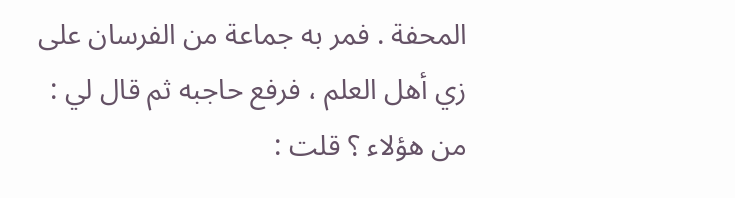المحفة . فمر به جماعة من الفرسان على زي أهل العلم ، فرفع حاجبه ثم قال لي : من هؤلاء ؟ قلت :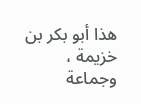هذا أبو بكر بن خزيمة ، وجماعة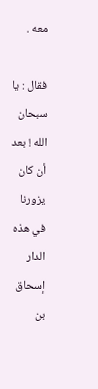معه .

فقال : يا سبحان الله ! بعد أن كان يزورنا في هذه الدار إسحاق بن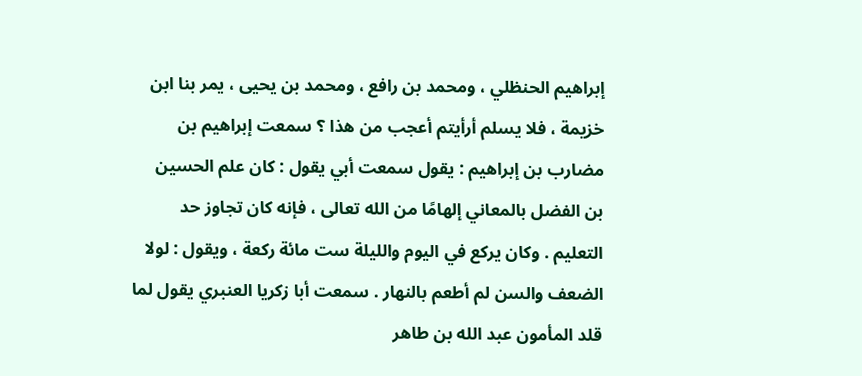إبراهيم الحنظلي ، ومحمد بن رافع ، ومحمد بن يحيى ، يمر بنا ابن خزيمة ، فلا يسلم أرأيتم أعجب من هذا ؟ سمعت إبراهيم بن مضارب بن إبراهيم : يقول سمعت أبي يقول : كان علم الحسين بن الفضل بالمعاني إلهامًا من الله تعالى ، فإنه كان تجاوز حد التعليم . وكان يركع في اليوم والليلة ست مائة ركعة ، ويقول : لولا الضعف والسن لم أطعم بالنهار . سمعت أبا زكريا العنبري يقول لما قلد المأمون عبد الله بن طاهر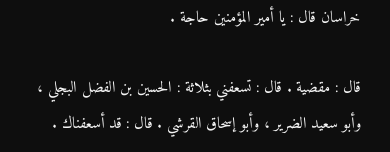خراسان قال : يا أمير المؤمنين حاجة .

قال : مقضية . قال : تسعفني بثلاثة : الحسين بن الفضل البجلي ، وأبو سعيد الضرير ، وأبو إسحاق القرشي . قال : قد أسعفناك .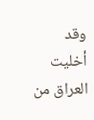وقد أخليت العراق من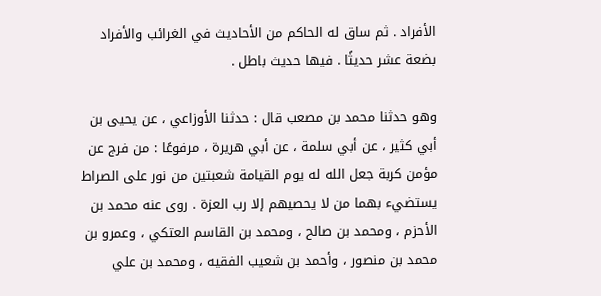الأفراد . ثم ساق له الحاكم من الأحاديث في الغرائب والأفراد بضعة عشر حديثًا . فيها حديث باطل .

وهو حدثنا محمد بن مصعب قال : حدثنا الأوزاعي ، عن يحيى بن أبي كثير ، عن أبي سلمة ، عن أبي هريرة ، مرفوعًا : من فرج عن مؤمن كربة جعل الله له يوم القيامة شعبتين من نور على الصراط يستضيء بهما من لا يحصيهم إلا رب العزة . روى عنه محمد بن الأحزم ، ومحمد بن صالح ، ومحمد بن القاسم العتكي ، وعمرو بن محمد بن منصور ، وأحمد بن شعيب الفقيه ، ومحمد بن علي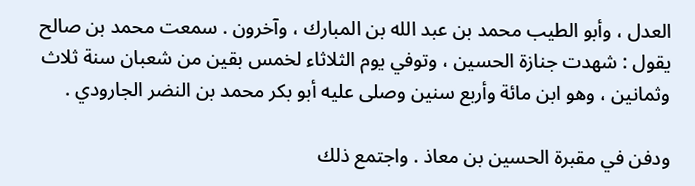العدل ، وأبو الطيب محمد بن عبد الله بن المبارك ، وآخرون . سمعت محمد بن صالح يقول : شهدت جنازة الحسين ، وتوفي يوم الثلاثاء لخمس بقين من شعبان سنة ثلاث وثمانين ، وهو ابن مائة وأربع سنين وصلى عليه أبو بكر محمد بن النضر الجارودي .

ودفن في مقبرة الحسين بن معاذ . واجتمع ذلك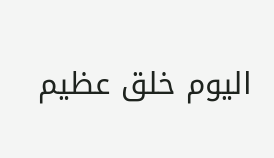اليوم خلق عظيم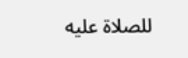للصلاة عليه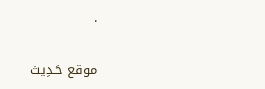.

موقع حَـدِيث